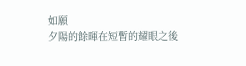如願
夕陽的餘暉在短暫的耀眼之後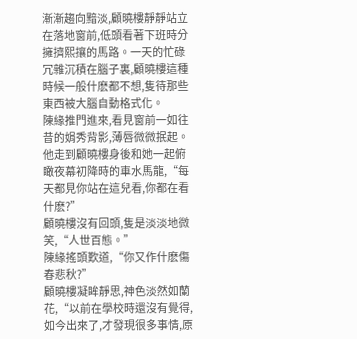漸漸趨向黯淡,顧曉樓靜靜站立在落地窗前,低頭看著下班時分擁擠熙攘的馬路。一天的忙碌冗雜沉積在腦子裏,顧曉樓這種時候一般什麽都不想,隻待那些東西被大腦自動格式化。
陳緣推門進來,看見窗前一如往昔的娟秀背影,薄唇微微抿起。他走到顧曉樓身後和她一起俯瞰夜幕初降時的車水馬龍,“每天都見你站在這兒看,你都在看什麽?”
顧曉樓沒有回頭,隻是淡淡地微笑,“人世百態。”
陳緣搖頭歎道,“你又作什麽傷春悲秋?”
顧曉樓凝眸靜思,神色淡然如蘭花,“以前在學校時還沒有覺得,如今出來了,才發現很多事情,原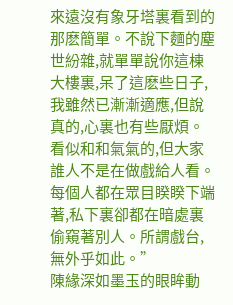來遠沒有象牙塔裏看到的那麽簡單。不說下麵的塵世紛雜,就單單說你這棟大樓裏,呆了這麽些日子,我雖然已漸漸適應,但說真的,心裏也有些厭煩。看似和和氣氣的,但大家誰人不是在做戲給人看。每個人都在眾目睽睽下端著,私下裏卻都在暗處裏偷窺著別人。所謂戲台,無外乎如此。”
陳緣深如墨玉的眼眸動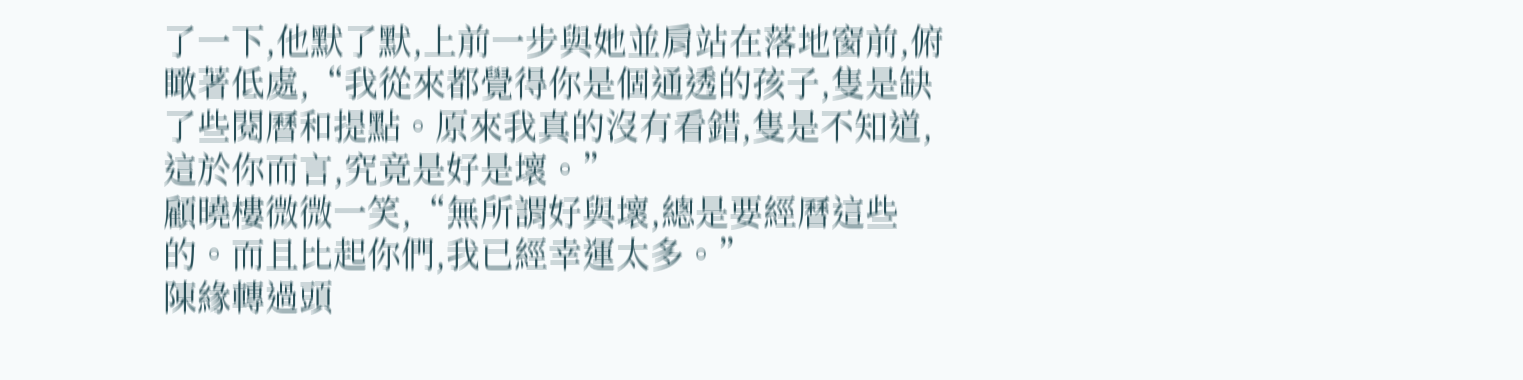了一下,他默了默,上前一步與她並肩站在落地窗前,俯瞰著低處,“我從來都覺得你是個通透的孩子,隻是缺了些閱曆和提點。原來我真的沒有看錯,隻是不知道,這於你而言,究竟是好是壞。”
顧曉樓微微一笑,“無所謂好與壞,總是要經曆這些的。而且比起你們,我已經幸運太多。”
陳緣轉過頭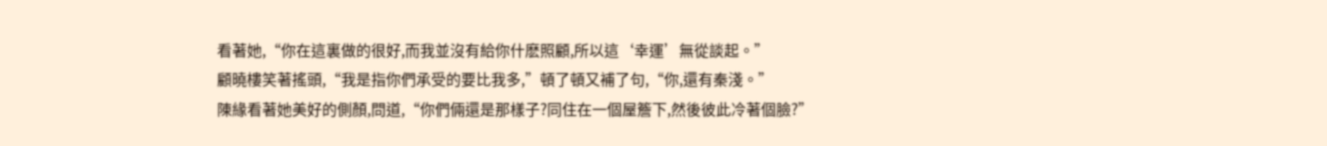看著她,“你在這裏做的很好,而我並沒有給你什麽照顧,所以這‘幸運’無從談起。”
顧曉樓笑著搖頭,“我是指你們承受的要比我多,”頓了頓又補了句,“你,還有秦淺。”
陳緣看著她美好的側顏,問道,“你們倆還是那樣子?同住在一個屋簷下,然後彼此冷著個臉?”